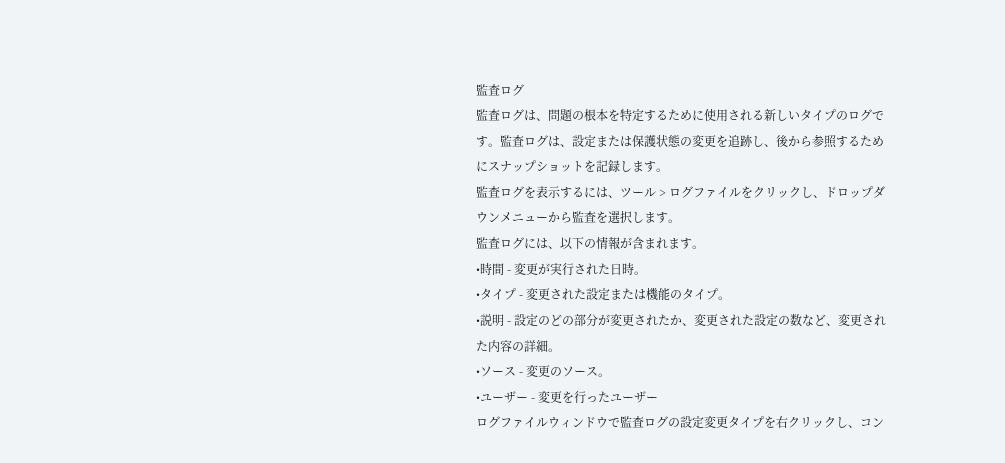監査ログ
監査ログは、問題の根本を特定するために使用される新しいタイプのログです。監査ログは、設定または保護状態の変更を追跡し、後から参照するためにスナップショットを記録します。
監査ログを表示するには、ツール > ログファイルをクリックし、ドロップダウンメニューから監査を選択します。
監査ログには、以下の情報が含まれます。
•時間 - 変更が実行された日時。
•タイプ - 変更された設定または機能のタイプ。
•説明 - 設定のどの部分が変更されたか、変更された設定の数など、変更された内容の詳細。
•ソース - 変更のソース。
•ユーザー - 変更を行ったユーザー
ログファイルウィンドウで監査ログの設定変更タイプを右クリックし、コン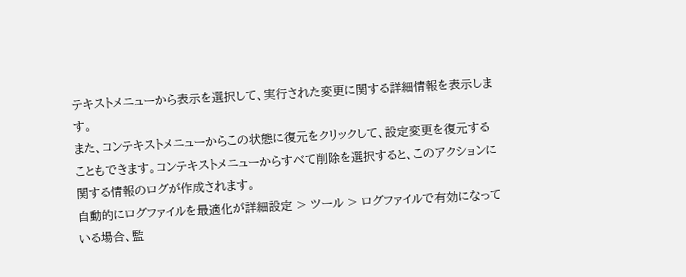テキストメニューから表示を選択して、実行された変更に関する詳細情報を表示します。
また、コンテキストメニューからこの状態に復元をクリックして、設定変更を復元することもできます。コンテキストメニューからすべて削除を選択すると、このアクションに関する情報のログが作成されます。
自動的にログファイルを最適化が詳細設定 > ツール > ログファイルで有効になっている場合、監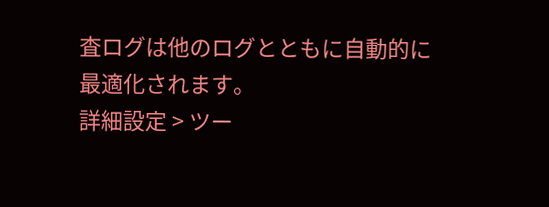査ログは他のログとともに自動的に最適化されます。
詳細設定 > ツー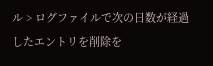ル > ログファイルで次の日数が経過したエントリを削除を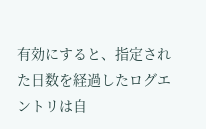有効にすると、指定された日数を経過したログエントリは自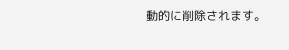動的に削除されます。